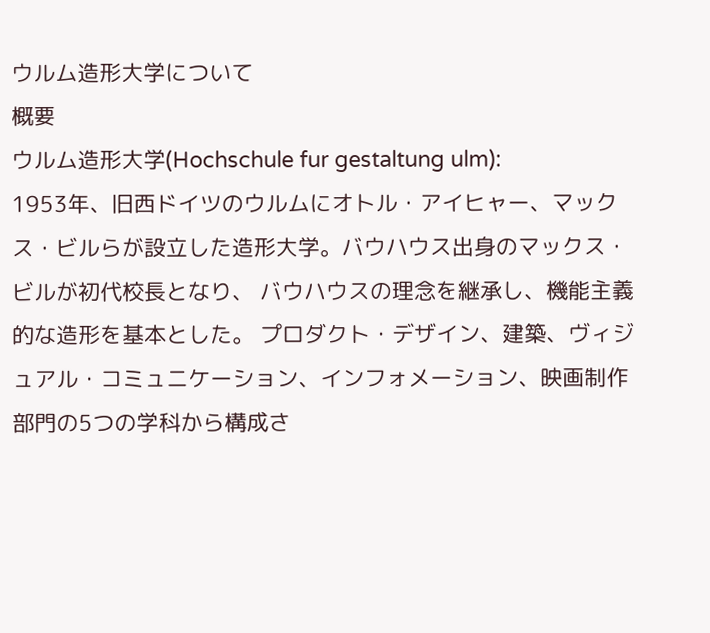ウルム造形大学について
概要
ウルム造形大学(Hochschule fur gestaltung ulm):
1953年、旧西ドイツのウルムにオトル・アイヒャー、マックス・ビルらが設立した造形大学。バウハウス出身のマックス・ビルが初代校長となり、 バウハウスの理念を継承し、機能主義的な造形を基本とした。 プロダクト・デザイン、建築、ヴィジュアル・コミュニケーション、インフォメーション、映画制作部門の5つの学科から構成さ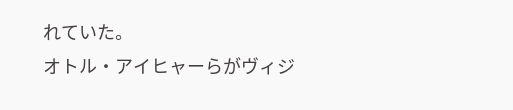れていた。
オトル・アイヒャーらがヴィジ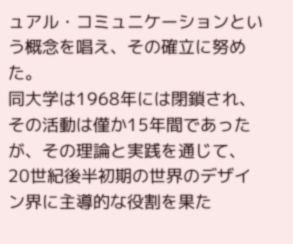ュアル・コミュニケーションという概念を唱え、その確立に努めた。
同大学は1968年には閉鎖され、その活動は僅か15年間であったが、その理論と実践を通じて、20世紀後半初期の世界のデザイン界に主導的な役割を果た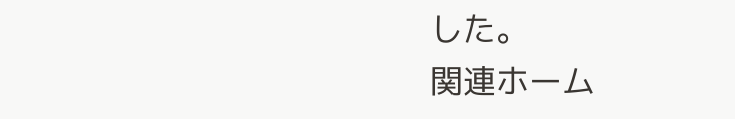した。
関連ホーム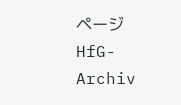ページ
HfG-Archiv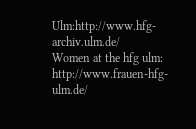Ulm:http://www.hfg-archiv.ulm.de/
Women at the hfg ulm:
http://www.frauen-hfg-ulm.de/